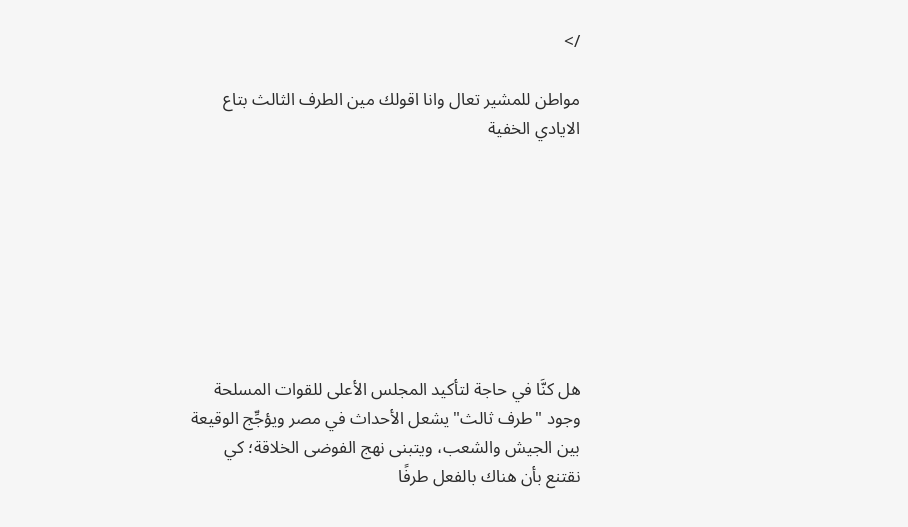/>

مواطن للمشير تعال وانا اقولك مين الطرف الثالث بتاع الايادي الخفية








هل كنَّا في حاجة لتأكيد المجلس الأعلى للقوات المسلحة وجود "طرف ثالث" يشعل الأحداث في مصر ويؤجِّج الوقيعة بين الجيش والشعب، ويتبنى نهج الفوضى الخلاقة؛ كي نقتنع بأن هناك بالفعل طرفًا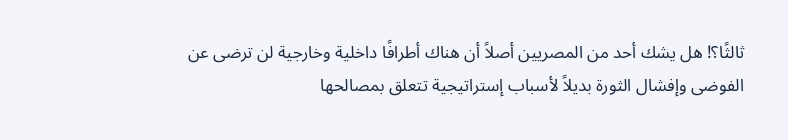ثالثًا؟! هل يشك أحد من المصريين أصلاً أن هناك أطرافًا داخلية وخارجية لن ترضى عن الفوضى وإفشال الثورة بديلاً لأسباب إستراتيجية تتعلق بمصالحها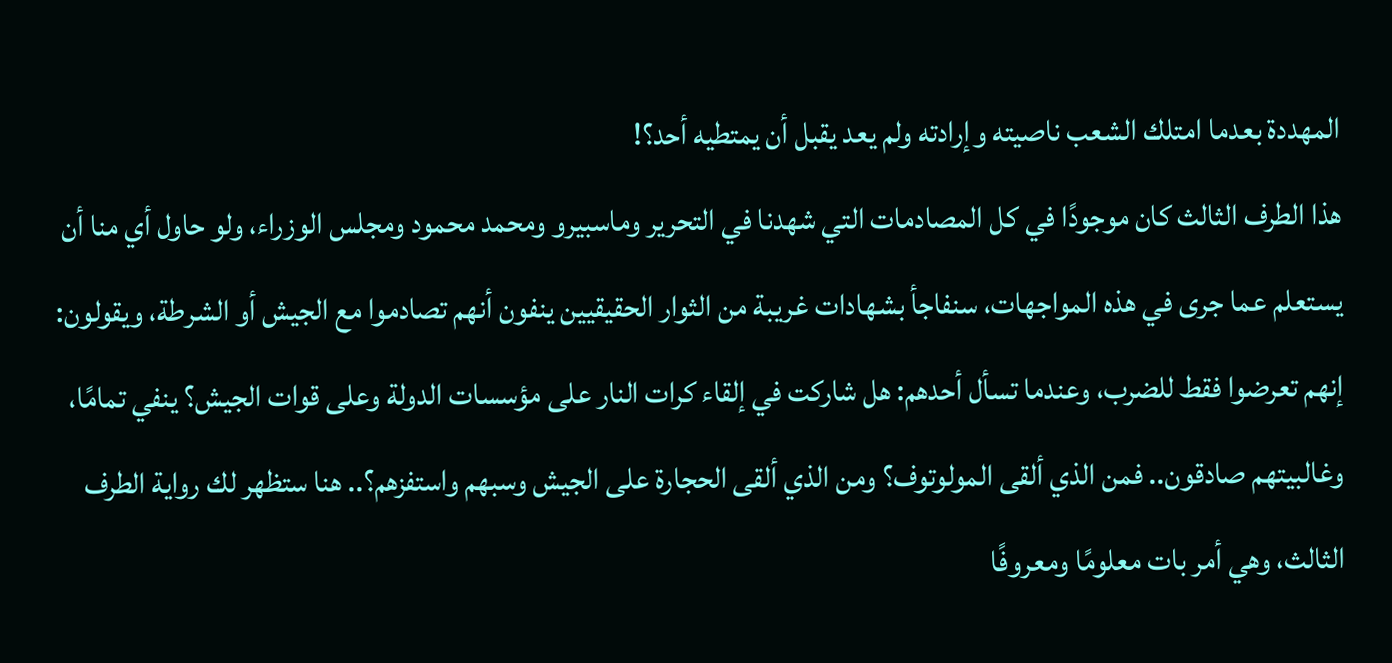المهددة بعدما امتلك الشعب ناصيته وإرادته ولم يعد يقبل أن يمتطيه أحد؟!
هذا الطرف الثالث كان موجودًا في كل المصادمات التي شهدنا في التحرير وماسبيرو ومحمد محمود ومجلس الوزراء، ولو حاول أي منا أن يستعلم عما جرى في هذه المواجهات، سنفاجأ بشهادات غريبة من الثوار الحقيقيين ينفون أنهم تصادموا مع الجيش أو الشرطة، ويقولون: إنهم تعرضوا فقط للضرب، وعندما تسأل أحدهم: هل شاركت في إلقاء كرات النار على مؤسسات الدولة وعلى قوات الجيش؟ ينفي تمامًا، وغالبيتهم صادقون.. فمن الذي ألقى المولوتوف؟ ومن الذي ألقى الحجارة على الجيش وسبهم واستفزهم؟.. هنا ستظهر لك رواية الطرف الثالث، وهي أمر بات معلومًا ومعروفًا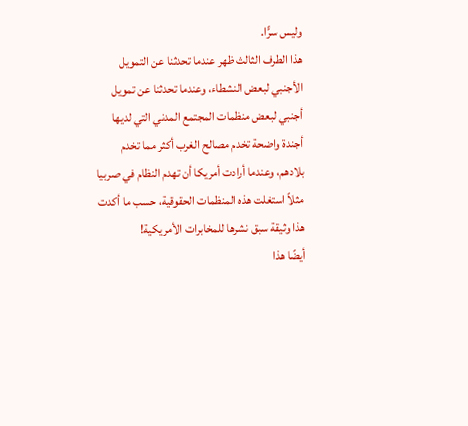وليس سرًّا.
هذا الطرف الثالث ظهر عندما تحدثنا عن التمويل الأجنبي لبعض النشطاء، وعندما تحدثنا عن تمويل أجنبي لبعض منظمات المجتمع المدني التي لديها أجندة واضحة تخدم مصالح الغرب أكثر مما تخدم بلادهم، وعندما أرادت أمريكا أن تهدم النظام في صربيا مثلاً استغلت هذه المنظمات الحقوقية، حسب ما أكدت هذا وثيقة سبق نشرها للمخابرات الأمريكية!
أيضًا هذا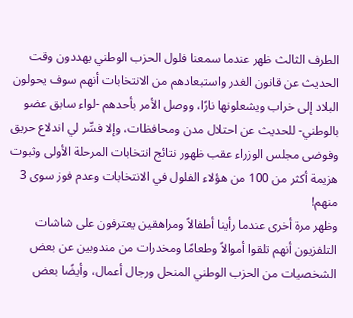الطرف الثالث ظهر عندما سمعنا فلول الحزب الوطني يهددون وقت الحديث عن قانون الغدر واستبعادهم من الانتخابات أنهم سوف يحولون البلاد إلى خراب ويشعلونها نارًا، ووصل الأمر بأحدهم -لواء سابق عضو بالوطني- للحديث عن احتلال مدن ومحافظات، وإلا فسِّر لي اندلاع حريق وفوضى مجلس الوزراء عقب ظهور نتائج انتخابات المرحلة الأولى وثبوت هزيمة أكثر من 100 من هؤلاء الفلول في الانتخابات وعدم فوز سوى 3 منهم!
وظهر مرة أخرى عندما رأينا أطفالاً ومراهقين يعترفون على شاشات التلفزيون أنهم تلقوا أموالاً وطعامًا ومخدرات من مندوبين عن بعض الشخصيات من الحزب الوطني المنحل ورجال أعمال، وأيضًا بعض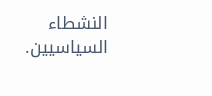النشطاء السياسيين.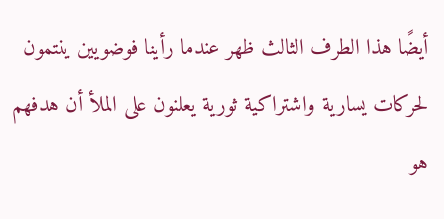أيضًا هذا الطرف الثالث ظهر عندما رأينا فوضويين ينتمون لحركات يسارية واشتراكية ثورية يعلنون على الملأ أن هدفهم هو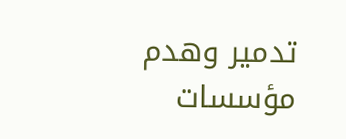تدمير وهدم مؤسسات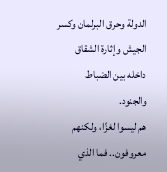الدولة وحرق البرلمان وكسر الجيش وإثارة الشقاق داخله بين الضباط والجنود.
هم ليسوا لغزًا، ولكنهم معروفون.. فما الذي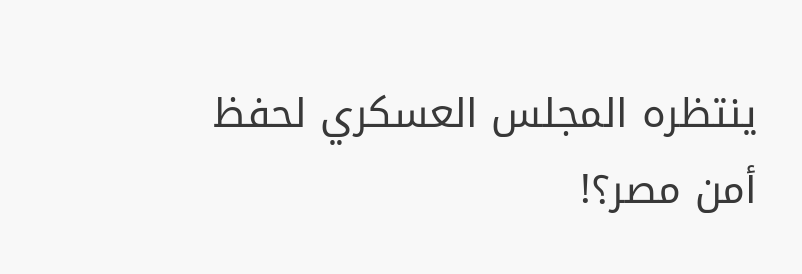ينتظره المجلس العسكري لحفظ أمن مصر؟!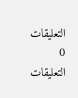التعليقات
0 التعليقات